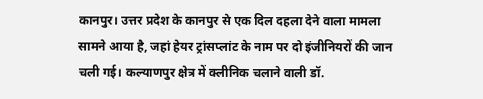कानपुर। उत्तर प्रदेश के कानपुर से एक दिल दहला देने वाला मामला सामने आया है, जहां हेयर ट्रांसप्लांट के नाम पर दो इंजीनियरों की जान चली गई। कल्याणपुर क्षेत्र में क्लीनिक चलाने वाली डॉ.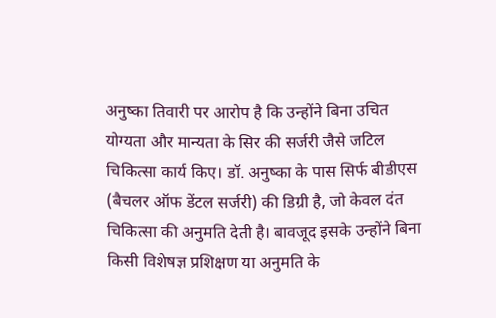अनुष्का तिवारी पर आरोप है कि उन्होंने बिना उचित योग्यता और मान्यता के सिर की सर्जरी जैसे जटिल चिकित्सा कार्य किए। डॉ. अनुष्का के पास सिर्फ बीडीएस (बैचलर ऑफ डेंटल सर्जरी) की डिग्री है, जो केवल दंत चिकित्सा की अनुमति देती है। बावजूद इसके उन्होंने बिना किसी विशेषज्ञ प्रशिक्षण या अनुमति के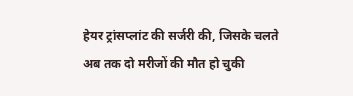हेयर ट्रांसप्लांट की सर्जरी की, जिसके चलते अब तक दो मरीजों की मौत हो चुकी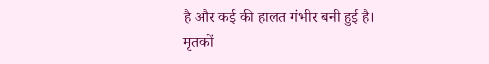है और कई की हालत गंभीर बनी हुई है।
मृतकों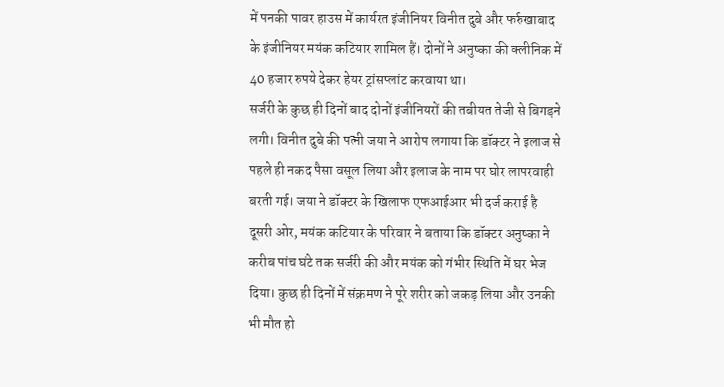में पनकी पावर हाउस में कार्यरत इंजीनियर विनीत दुबे और फर्रुखाबाद के इंजीनियर मयंक कटियार शामिल हैं। दोनों ने अनुष्का की क्लीनिक में 40 हजार रुपये देकर हेयर ट्रांसप्लांट करवाया था।
सर्जरी के कुछ ही दिनों बाद दोनों इंजीनियरों की तबीयत तेजी से बिगड़ने लगी। विनीत दुबे की पत्नी जया ने आरोप लगाया कि डॉक्टर ने इलाज से पहले ही नकद पैसा वसूल लिया और इलाज के नाम पर घोर लापरवाही बरती गई। जया ने डॉक्टर के खिलाफ एफआईआर भी दर्ज कराई है दूसरी ओर, मयंक कटियार के परिवार ने बताया कि डॉक्टर अनुष्का ने करीब पांच घंटे तक सर्जरी की और मयंक को गंभीर स्थिति में घर भेज दिया। कुछ ही दिनों में संक्रमण ने पूरे शरीर को जकड़ लिया और उनकी भी मौत हो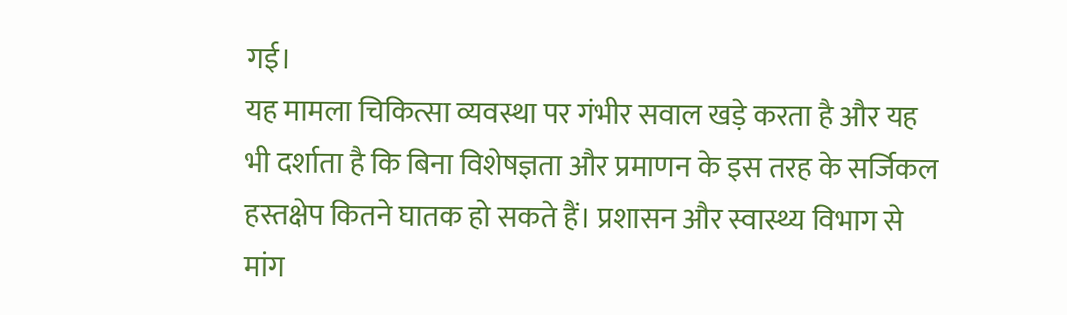गई।
यह मामला चिकित्सा व्यवस्था पर गंभीर सवाल खड़े करता है और यह भी दर्शाता है कि बिना विशेषज्ञता और प्रमाणन के इस तरह के सर्जिकल हस्तक्षेप कितने घातक हो सकते हैं। प्रशासन और स्वास्थ्य विभाग से मांग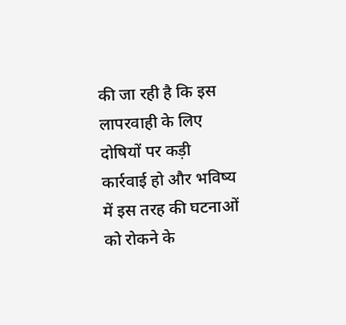की जा रही है कि इस लापरवाही के लिए दोषियों पर कड़ी कार्रवाई हो और भविष्य में इस तरह की घटनाओं को रोकने के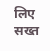लिए सख्त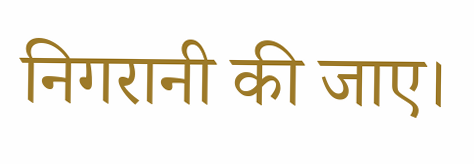निगरानी की जाए।